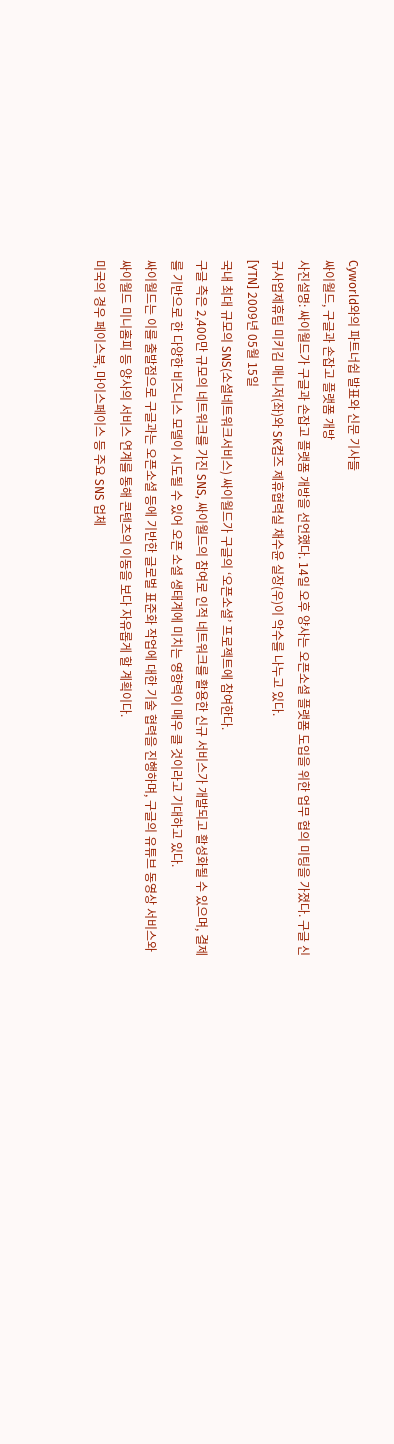Cyworld와의 파트너쉽 발표와 신문 기사들
싸이월드, 구글과 손잡고 플랫폼 개방
사진설명: 싸이월드가 구글과 손잡고 플랫폼 개방을 선언했다. 14일 오후 양사는 오픈소셜 플랫폼 도입을 위한 업무 협의 미팅을 가졌다. 구글 신규사업제휴팀 미키김 매니저(좌)와 SK컴즈 제휴협력실 채수윤 실장(우)이 악수를 나누고 있다.
[YTN] 2009년 05월 15일
국내 최대 규모의 SNS(소셜네트워크서비스) 싸이월드가 구글의 ‘오픈소셜’ 프로젝트에 참여한다.
구글 측은 2,400만 규모의 네트워크를 가진 SNS, 싸이월드의 참여로 인적 네트워크를 활용한 신규 서비스가 개발되고 활성화될 수 있으며, 결제를 기반으로 한 다양한 비즈니스 모델이 시도될 수 있어 오픈 소셜 생태계에 미치는 영향력이 매우 클 것이라고 기대하고 있다.
싸이월드는 이를 출발점으로 구글과는 오픈소셜 등에 기반한 글로벌 표준화 작업에 대한 기술 협력을 진행하며, 구글의 유튜브 동영상 서비스와 싸이월드 미니홈피 등 양사의 서비스 연계를 통해 콘텐츠의 이동을 보다 자유롭게 할 계획이다.
미국의 경우 페이스북, 마이스페이스 등 주요 SNS 업체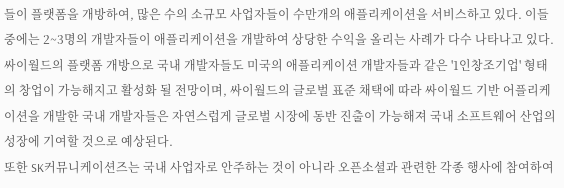들이 플랫폼을 개방하여, 많은 수의 소규모 사업자들이 수만개의 애플리케이션을 서비스하고 있다. 이들 중에는 2~3명의 개발자들이 애플리케이션을 개발하여 상당한 수익을 올리는 사례가 다수 나타나고 있다.
싸이월드의 플랫폼 개방으로 국내 개발자들도 미국의 애플리케이션 개발자들과 같은 '1인창조기업' 형태의 창업이 가능해지고 활성화 될 전망이며, 싸이월드의 글로벌 표준 채택에 따라 싸이월드 기반 어플리케이션을 개발한 국내 개발자들은 자연스럽게 글로벌 시장에 동반 진출이 가능해져 국내 소프트웨어 산업의 성장에 기여할 것으로 예상된다.
또한 SK커뮤니케이션즈는 국내 사업자로 안주하는 것이 아니라 오픈소셜과 관련한 각종 행사에 참여하여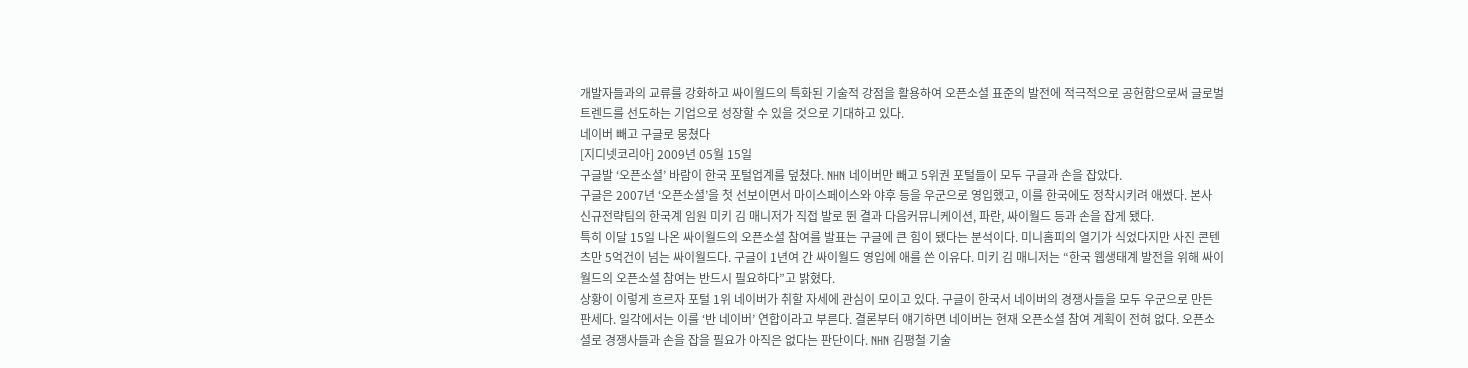개발자들과의 교류를 강화하고 싸이월드의 특화된 기술적 강점을 활용하여 오픈소셜 표준의 발전에 적극적으로 공헌함으로써 글로벌 트렌드를 선도하는 기업으로 성장할 수 있을 것으로 기대하고 있다.
네이버 빼고 구글로 뭉쳤다
[지디넷코리아] 2009년 05월 15일
구글발 ‘오픈소셜’ 바람이 한국 포털업계를 덮쳤다. NHN 네이버만 빼고 5위권 포털들이 모두 구글과 손을 잡았다.
구글은 2007년 ‘오픈소셜’을 첫 선보이면서 마이스페이스와 야후 등을 우군으로 영입했고, 이를 한국에도 정착시키려 애썼다. 본사 신규전략팀의 한국계 임원 미키 김 매니저가 직접 발로 뛴 결과 다음커뮤니케이션, 파란, 싸이월드 등과 손을 잡게 됐다.
특히 이달 15일 나온 싸이월드의 오픈소셜 참여를 발표는 구글에 큰 힘이 됐다는 분석이다. 미니홈피의 열기가 식었다지만 사진 콘텐츠만 5억건이 넘는 싸이월드다. 구글이 1년여 간 싸이월드 영입에 애를 쓴 이유다. 미키 김 매니저는 “한국 웹생태계 발전을 위해 싸이월드의 오픈소셜 참여는 반드시 필요하다”고 밝혔다.
상황이 이렇게 흐르자 포털 1위 네이버가 취할 자세에 관심이 모이고 있다. 구글이 한국서 네이버의 경쟁사들을 모두 우군으로 만든 판세다. 일각에서는 이를 ‘반 네이버’ 연합이라고 부른다. 결론부터 얘기하면 네이버는 현재 오픈소셜 참여 계획이 전혀 없다. 오픈소셜로 경쟁사들과 손을 잡을 필요가 아직은 없다는 판단이다. NHN 김평철 기술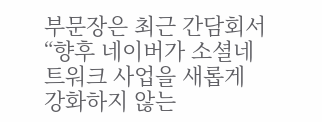부문장은 최근 간담회서 “향후 네이버가 소셜네트워크 사업을 새롭게 강화하지 않는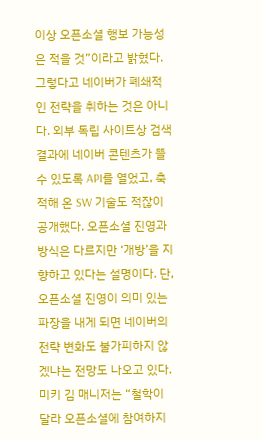이상 오픈소셜 행보 가능성은 적을 것”이라고 밝혔다.
그렇다고 네이버가 폐쇄적인 전략을 취하는 것은 아니다. 외부 독립 사이트상 검색결과에 네이버 콘텐츠가 뜰 수 있도록 API를 열었고, 축적해 온 SW 기술도 적잖이 공개했다. 오픈소셜 진영과 방식은 다르지만 ‘개방’을 지향하고 있다는 설명이다. 단, 오픈소셜 진영이 의미 있는 파장을 내게 되면 네이버의 전략 변화도 불가피하지 않겠냐는 전망도 나오고 있다.
미키 김 매니저는 “철학이 달라 오픈소셜에 참여하지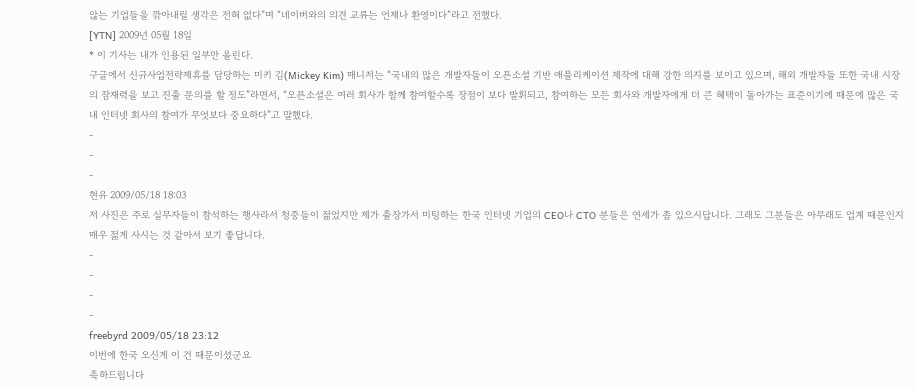않는 기업들을 깎아내릴 생각은 전혀 없다”며 “네이버와의 의견 교류는 언제나 환영이다”라고 전했다.
[YTN] 2009년 05월 18일
* 이 기사는 내가 인용된 일부만 올린다.
구글에서 신규사업전략제휴를 담당하는 미키 김(Mickey Kim) 매니저는 “국내의 많은 개발자들이 오픈소셜 기반 애플리케이션 제작에 대해 강한 의지를 보이고 있으며, 해외 개발자들 또한 국내 시장의 잠재력을 보고 진출 문의를 할 정도”라면서, “오픈소셜은 여러 회사가 함께 참여할수록 장점이 보다 발휘되고, 참여하는 모든 회사와 개발자에게 더 큰 혜택이 돌아가는 표준이기에 때문에 많은 국내 인터넷 회사의 참여가 무엇보다 중요하다”고 말했다.
-
-
-
현유 2009/05/18 18:03
저 사진은 주로 실무자들이 참석하는 행사라서 청중들이 젊었지만 제가 출장가서 미팅하는 한국 인터넷 기업의 CEO나 CTO 분들은 연세가 좀 있으시답니다. 그래도 그분들은 아무래도 업계 때문인지 매우 젊게 사시는 것 같아서 보기 좋답니다.
-
-
-
-
freebyrd 2009/05/18 23:12
이번에 한국 오신게 이 건 때문이셨군요
축하드립니다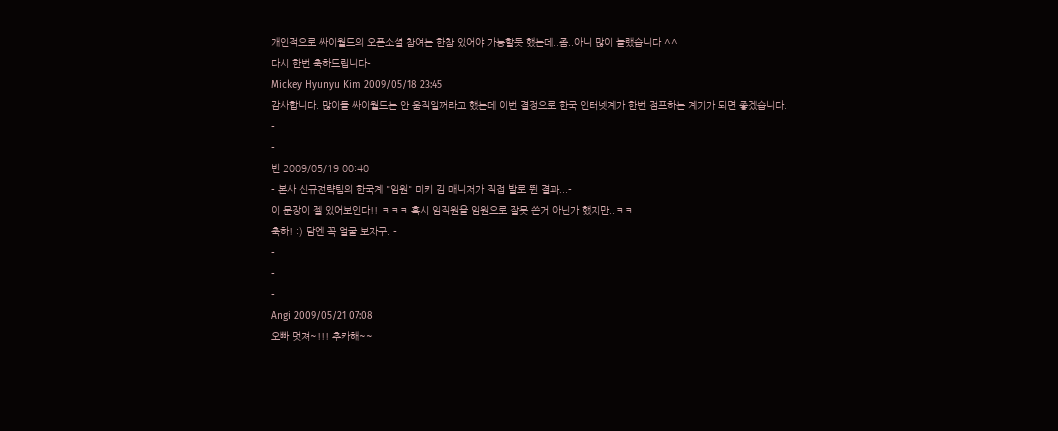개인적으로 싸이월드의 오픈소셜 참여는 한참 있어야 가능할듯 했는데..좀..아니 많이 놀랬습니다 ^^
다시 한번 축하드립니다-
Mickey Hyunyu Kim 2009/05/18 23:45
감사합니다. 많이들 싸이월드는 안 움직일꺼라고 했는데 이번 결정으로 한국 인터넷계가 한번 점프하는 계기가 되면 좋겠습니다.
-
-
빈 2009/05/19 00:40
- 본사 신규전략팀의 한국계 "임원" 미키 김 매니저가 직접 발로 뛴 결과...-
이 문장이 젤 있어보인다!! ㅋㅋㅋ 혹시 임직원을 임원으로 잘못 쓴거 아닌가 했지만..ㅋㅋ
축하! :) 담엔 꼭 얼굴 보자구. -
-
-
-
Angi 2009/05/21 07:08
오빠 멋져~!!! 추카해~~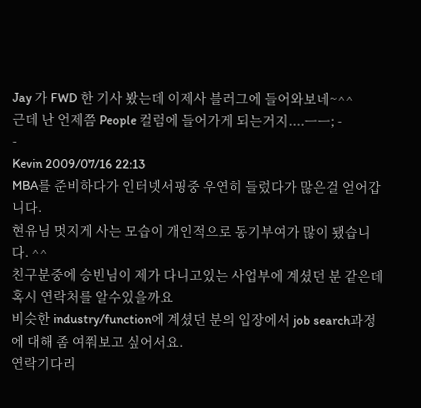Jay 가 FWD 한 기사 봤는데 이제사 블러그에 들어와보네~^^
근데 난 언제쯤 People 컬럼에 들어가게 되는거지....ㅡㅡ; -
-
Kevin 2009/07/16 22:13
MBA를 준비하다가 인터넷서핑중 우연히 들렀다가 많은걸 얻어갑니다.
현유님 멋지게 사는 모습이 개인적으로 동기부여가 많이 됐습니다. ^^
친구분중에 승빈님이 제가 다니고있는 사업부에 계셨던 분 같은데 혹시 연락처를 알수있을까요
비슷한 industry/function에 계셨던 분의 입장에서 job search과정에 대해 좀 여쭤보고 싶어서요.
연락기다리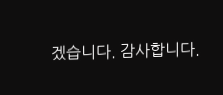겠습니다. 감사합니다.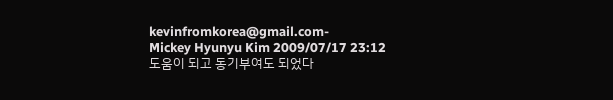kevinfromkorea@gmail.com-
Mickey Hyunyu Kim 2009/07/17 23:12
도움이 되고 동기부여도 되었다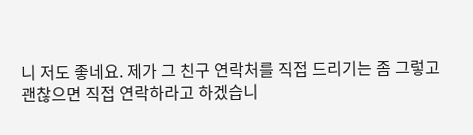니 저도 좋네요. 제가 그 친구 연락처를 직접 드리기는 좀 그렇고 괜찮으면 직접 연락하라고 하겠습니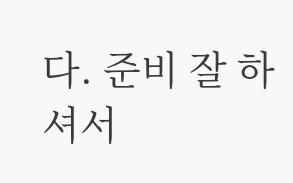다. 준비 잘 하셔서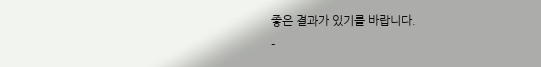좋은 결과가 있기를 바랍니다.
-